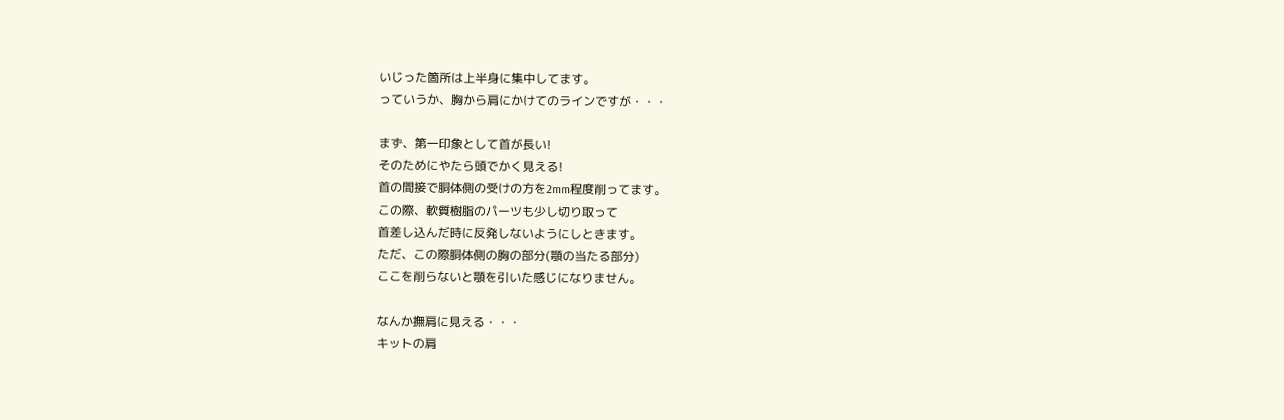いじった箇所は上半身に集中してます。
っていうか、胸から肩にかけてのラインですが・・・

まず、第一印象として首が長い!
そのためにやたら頭でかく見える!
首の間接で胴体側の受けの方を2mm程度削ってます。
この際、軟質樹脂のパーツも少し切り取って
首差し込んだ時に反発しないようにしときます。
ただ、この際胴体側の胸の部分(顎の当たる部分)
ここを削らないと顎を引いた感じになりません。

なんか撫肩に見える・・・
キットの肩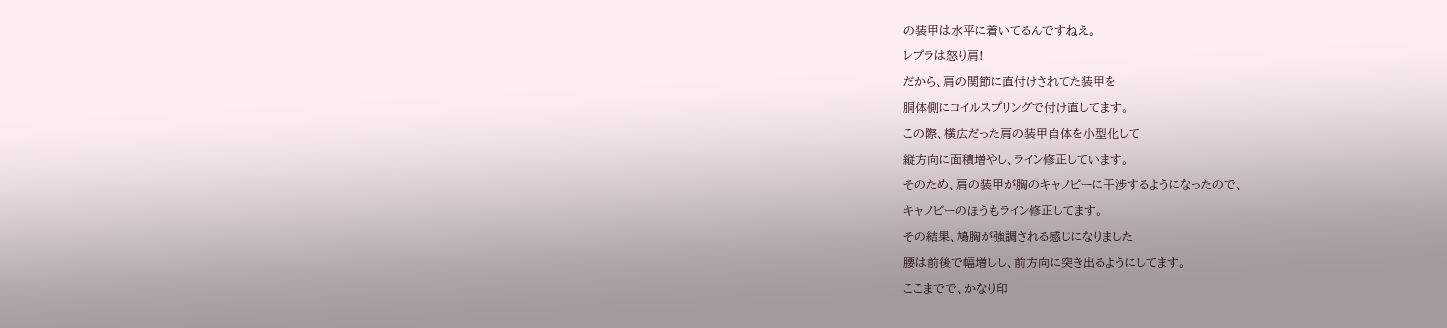の装甲は水平に着いてるんですねえ。
レプラは怒り肩!
だから、肩の関節に直付けされてた装甲を
胴体側にコイルスプリングで付け直してます。
この際、横広だった肩の装甲自体を小型化して
縦方向に面積増やし、ライン修正しています。
そのため、肩の装甲が胸のキャノピーに干渉するようになったので、
キャノピーのほうもライン修正してます。
その結果、鳩胸が強調される感じになりました
腰は前後で幅増しし、前方向に突き出るようにしてます。
ここまでで、かなり印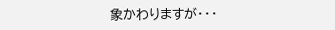象かわりますが・・・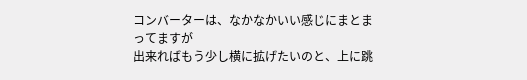コンバーターは、なかなかいい感じにまとまってますが
出来ればもう少し横に拡げたいのと、上に跳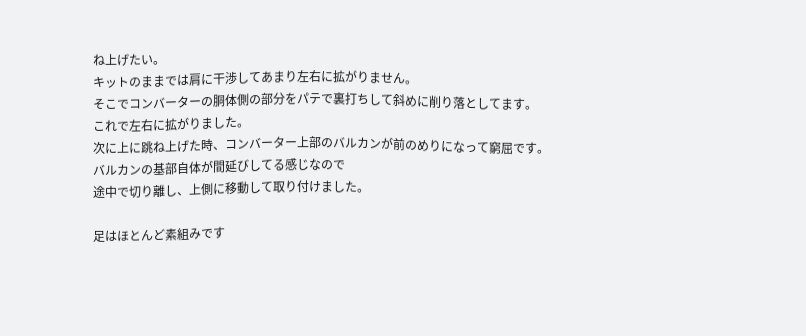ね上げたい。
キットのままでは肩に干渉してあまり左右に拡がりません。
そこでコンバーターの胴体側の部分をパテで裏打ちして斜めに削り落としてます。
これで左右に拡がりました。
次に上に跳ね上げた時、コンバーター上部のバルカンが前のめりになって窮屈です。
バルカンの基部自体が間延びしてる感じなので
途中で切り離し、上側に移動して取り付けました。

足はほとんど素組みです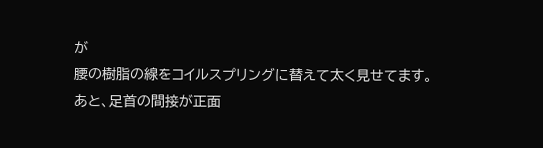が
腰の樹脂の線をコイルスプリングに替えて太く見せてます。
あと、足首の間接が正面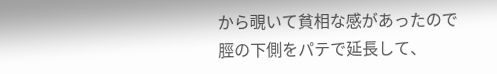から覗いて貧相な感があったので
脛の下側をパテで延長して、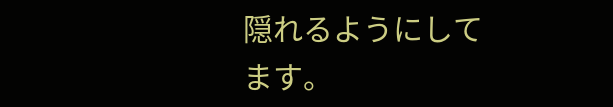隠れるようにしてます。